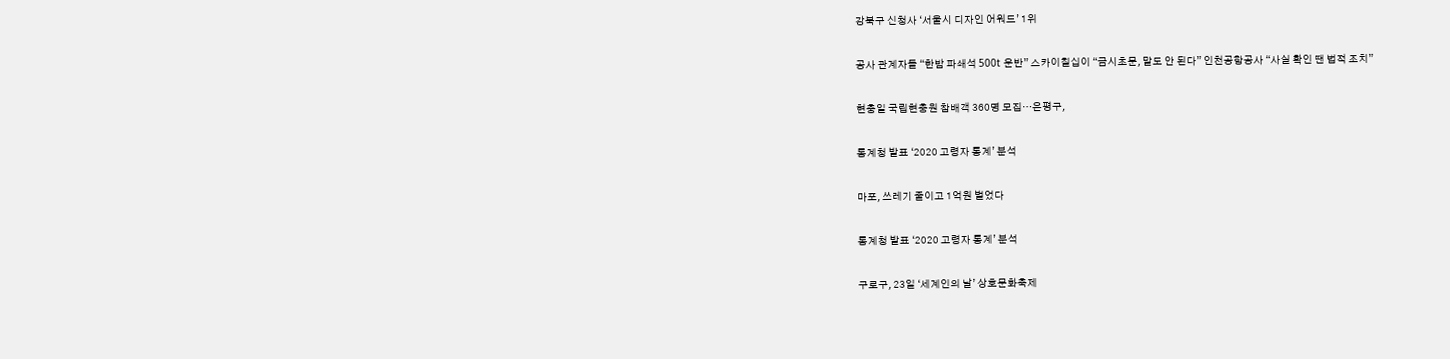강북구 신청사 ‘서울시 디자인 어워드’ 1위

공사 관계자들 “한밤 파쇄석 500t 운반” 스카이칠십이 “금시초문, 말도 안 된다” 인천공항공사 “사실 확인 땐 법적 조치”

현충일 국립현충원 참배객 360명 모집…은평구,

통계청 발표 ‘2020 고령자 통계’ 분석

마포, 쓰레기 줄이고 1억원 벌었다

통계청 발표 ‘2020 고령자 통계’ 분석

구로구, 23일 ‘세계인의 날’ 상호문화축제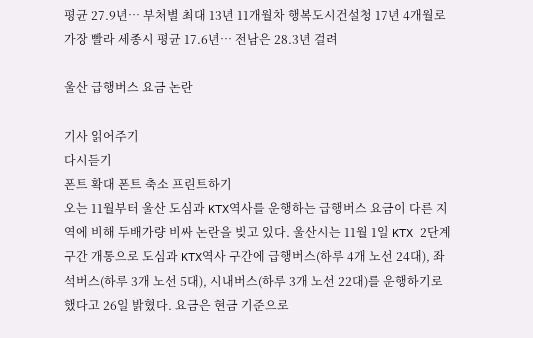평균 27.9년… 부처별 최대 13년 11개월차 행복도시건설청 17년 4개월로 가장 빨라 세종시 평균 17.6년… 전남은 28.3년 걸려

울산 급행버스 요금 논란

기사 읽어주기
다시듣기
폰트 확대 폰트 축소 프린트하기
오는 11월부터 울산 도심과 KTX역사를 운행하는 급행버스 요금이 다른 지역에 비해 두배가량 비싸 논란을 빚고 있다. 울산시는 11월 1일 KTX 2단계 구간 개통으로 도심과 KTX역사 구간에 급행버스(하루 4개 노선 24대), 좌석버스(하루 3개 노선 5대), 시내버스(하루 3개 노선 22대)를 운행하기로 했다고 26일 밝혔다. 요금은 현금 기준으로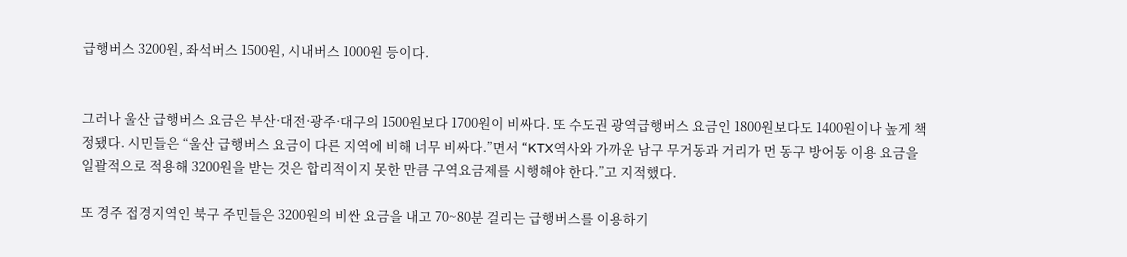급행버스 3200원, 좌석버스 1500원, 시내버스 1000원 등이다.


그러나 울산 급행버스 요금은 부산·대전·광주·대구의 1500원보다 1700원이 비싸다. 또 수도권 광역급행버스 요금인 1800원보다도 1400원이나 높게 책정됐다. 시민들은 “울산 급행버스 요금이 다른 지역에 비해 너무 비싸다.”면서 “KTX역사와 가까운 남구 무거동과 거리가 먼 동구 방어동 이용 요금을 일괄적으로 적용해 3200원을 받는 것은 합리적이지 못한 만큼 구역요금제를 시행해야 한다.”고 지적했다.

또 경주 접경지역인 북구 주민들은 3200원의 비싼 요금을 내고 70~80분 걸리는 급행버스를 이용하기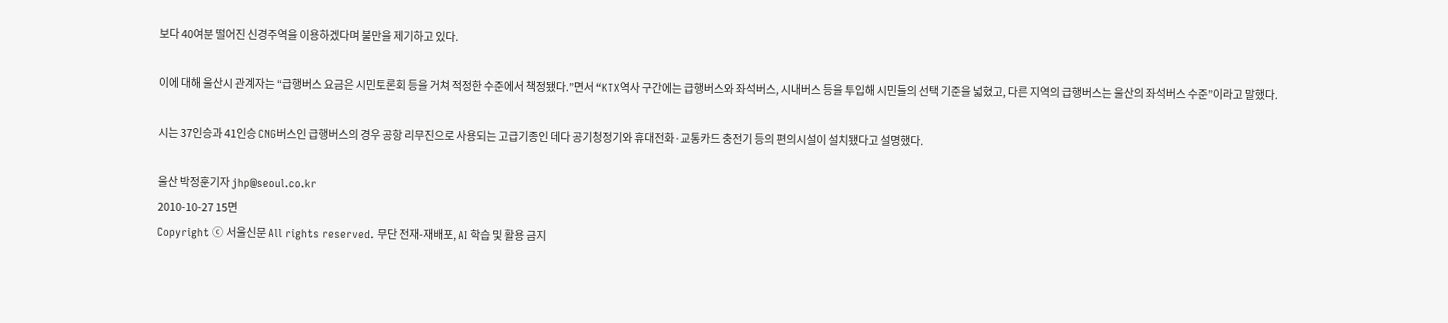보다 40여분 떨어진 신경주역을 이용하겠다며 불만을 제기하고 있다.

이에 대해 울산시 관계자는 “급행버스 요금은 시민토론회 등을 거쳐 적정한 수준에서 책정됐다.”면서 “KTX역사 구간에는 급행버스와 좌석버스, 시내버스 등을 투입해 시민들의 선택 기준을 넓혔고, 다른 지역의 급행버스는 울산의 좌석버스 수준”이라고 말했다.

시는 37인승과 41인승 CNG버스인 급행버스의 경우 공항 리무진으로 사용되는 고급기종인 데다 공기청정기와 휴대전화·교통카드 충전기 등의 편의시설이 설치됐다고 설명했다.

울산 박정훈기자 jhp@seoul.co.kr
2010-10-27 15면
Copyright ⓒ 서울신문 All rights reserved. 무단 전재-재배포, AI 학습 및 활용 금지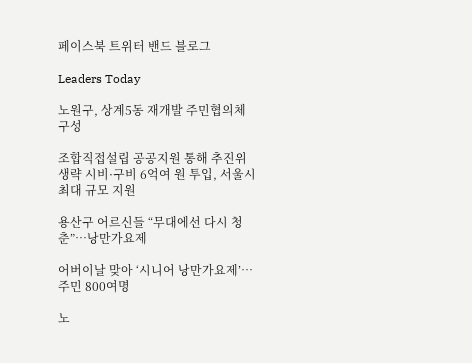페이스북 트위터 밴드 블로그

Leaders Today

노원구, 상계5동 재개발 주민협의체 구성

조합직접설립 공공지원 통해 추진위 생략 시비·구비 6억여 원 투입, 서울시 최대 규모 지원

용산구 어르신들 “무대에선 다시 청춘”…낭만가요제

어버이날 맞아 ‘시니어 낭만가요제’…주민 800여명

노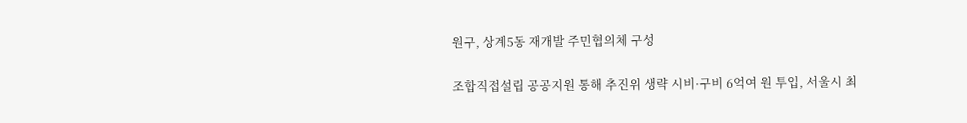원구, 상계5동 재개발 주민협의체 구성

조합직접설립 공공지원 통해 추진위 생략 시비·구비 6억여 원 투입, 서울시 최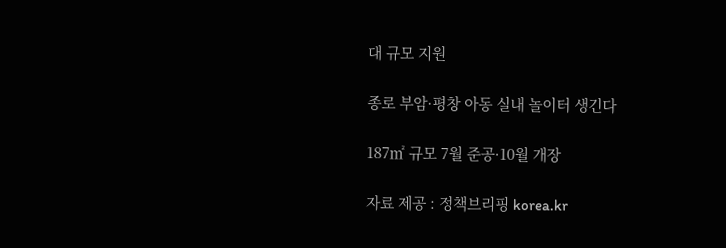대 규모 지원

종로 부암·평창 아동 실내 놀이터 생긴다

187㎡ 규모 7월 준공·10월 개장

자료 제공 : 정책브리핑 korea.kr